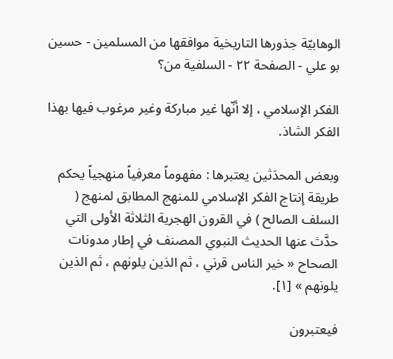الوهابيّة جذورها التاريخية موافقها من المسلمين - حسين بو علي - الصفحة ٢٢ - السلفية من؟

الفكر الإسلامي ، إلا أنّها غير مباركة وغير مرغوب فيها بهذا الفكر الشاذ.

وبعض المحدَثين يعتبرها : مفهوماً معرفياً منهجياً يحكم طريقة إنتاج الفكر الإسلامي للمنهج المطابق لمنهج ( السلف الصالح ) في القرون الهجرية الثلاثة الأولى التي حدَّث عنها الحديث النبوي المصنف في إطار مدونات الصحاح « خير الناس قرني ، ثم الذين يلونهم ، ثم الذين يلونهم » [١].

فيعتبرون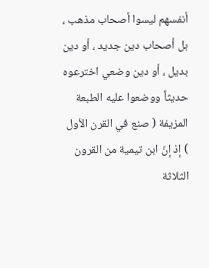أنفسهم ليسوا أصحاب مذهب ، بل أصحاب دين جديد ، أو دين بديل ، أو دين وضعي اخترعوه حديثاً ووضعوا عليه الطبعة المزيفة ( صنع في القرن الأول ) إذ إنّ ابن تيمية من القرون الثلاثة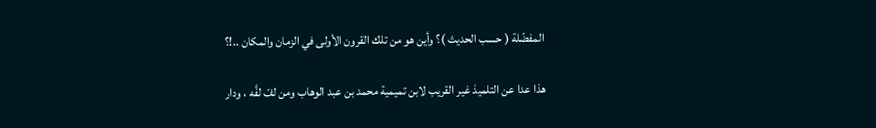المفضّلة ( حسب الحديث )؟ وأين هو من تلك القرون الأولى في الزمان والمكان ..!؟

هذا عدا عن التلميذ غير القريب لابن تميمية محمد بن عبد الوهاب ومن لفّ لفَّه ، ودار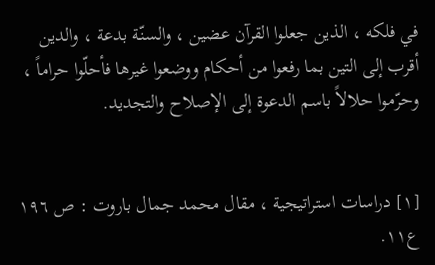في فلكه ، الذين جعلوا القرآن عضين ، والسنّة بدعة ، والدين أقرب إلى التين بما رفعوا من أحكام ووضعوا غيرها فأحلّوا حراماً ، وحرّموا حلالاً باسم الدعوة إلى الإصلاح والتجديد.


[١] دراسات استراتيجية ، مقال محمد جمال باروت : ص ١٩٦ ع١١.